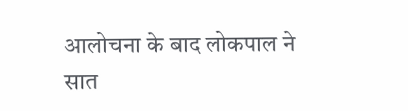आलोचना के बाद लोकपाल ने सात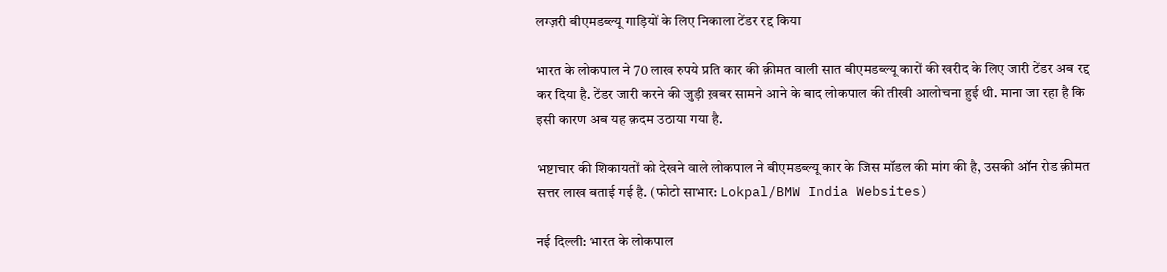लग्ज़री बीएमडब्ल्यू गाड़ियों के लिए निकाला टेंडर रद्द किया

भारत के लोकपाल ने 70 लाख रुपये प्रति कार की क़ीमत वाली सात बीएमडब्ल्यू कारों की खरीद के लिए जारी टेंडर अब रद्द कर दिया है. टेंडर जारी करने की जुड़ी ख़बर सामने आने के बाद लोकपाल की तीखी आलोचना हुई थी. माना जा रहा है कि इसी कारण अब यह क़दम उठाया गया है.

भष्टाचार की शिकायतों को देखने वाले लोकपाल ने बीएमडब्ल्यू कार के जिस मॉडल की मांग की है, उसकी ऑन रोड क़ीमत सत्तर लाख बताई गई है. (फोटो साभार: Lokpal/BMW India Websites)

नई दिल्ली: भारत के लोकपाल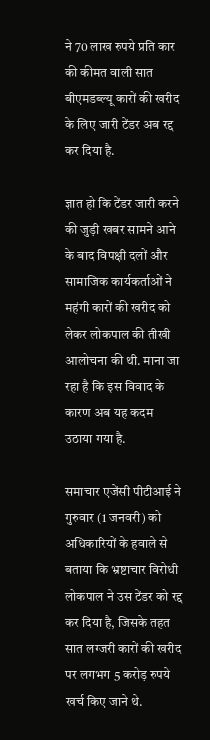ने 70 लाख रुपये प्रति कार की कीमत वाली सात बीएमडब्ल्यू कारों की खरीद के लिए जारी टेंडर अब रद्द कर दिया है.

ज्ञात हो कि टेंडर जारी करने की जुड़ी खबर सामने आने के बाद विपक्षी दलों और सामाजिक कार्यकर्ताओं ने महंगी कारों की खरीद को लेकर लोकपाल की तीखी आलोचना की थी. माना जा रहा है कि इस विवाद के कारण अब यह कदम उठाया गया है.

समाचार एजेंसी पीटीआई ने गुरुवार (1 जनवरी) को अधिकारियों के हवाले से बताया कि भ्रष्टाचार विरोधी लोकपाल ने उस टेंडर को रद्द कर दिया है, जिसके तहत सात लग्जरी कारों की खरीद पर लगभग 5 करोड़ रुपये खर्च किए जाने थे.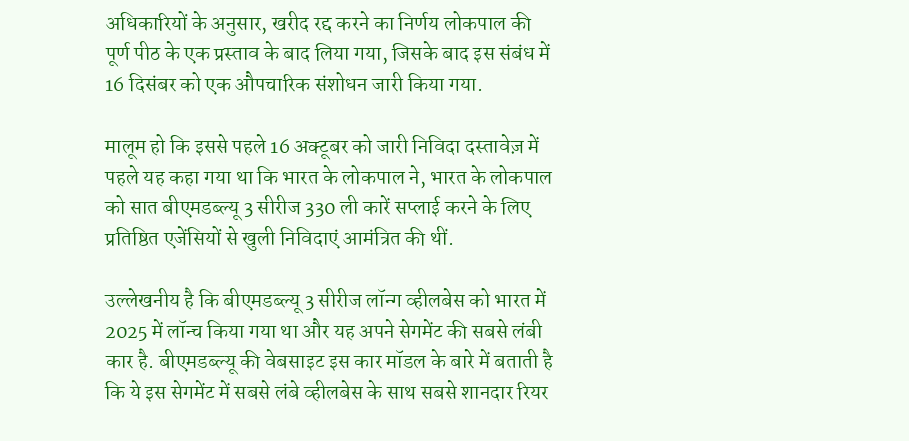अधिकारियों के अनुसार, खरीद रद्द करने का निर्णय लोकपाल की पूर्ण पीठ के एक प्रस्ताव के बाद लिया गया, जिसके बाद इस संबंध में 16 दिसंबर को एक औपचारिक संशोधन जारी किया गया.

मालूम हो कि इससे पहले 16 अक्टूबर को जारी निविदा दस्तावेज़ में पहले यह कहा गया था कि भारत के लोकपाल ने, भारत के लोकपाल को सात बीएमडब्ल्यू 3 सीरीज 330 ली कारें सप्लाई करने के लिए प्रतिष्ठित एजेंसियों से खुली निविदाएं आमंत्रित की थीं.

उल्लेखनीय है कि बीएमडब्ल्यू 3 सीरीज लॉन्ग व्हीलबेस को भारत में 2025 में लॉन्च किया गया था और यह अपने सेगमेंट की सबसे लंबी कार है. बीएमडब्ल्यू की वेबसाइट इस कार मॉडल के बारे में बताती है कि ये इस सेगमेंट में सबसे लंबे व्हीलबेस के साथ सबसे शानदार रियर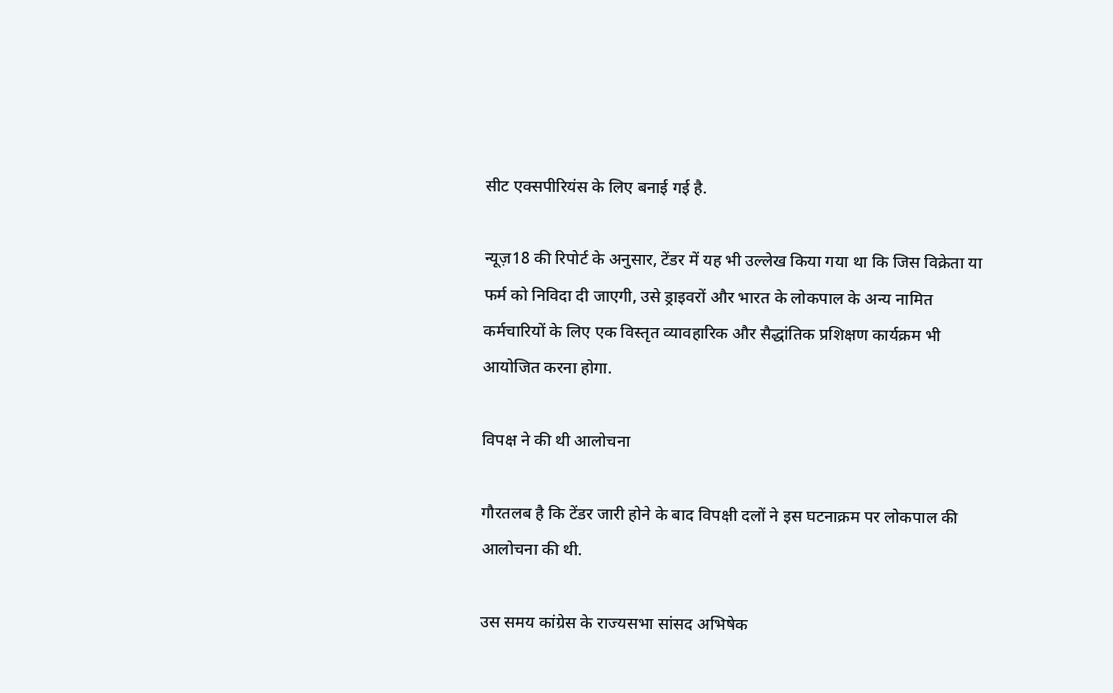सीट एक्सपीरियंस के लिए बनाई गई है.

न्यूज़18 की रिपोर्ट के अनुसार, टेंडर में यह भी उल्लेख किया गया था कि जिस विक्रेता या फर्म को निविदा दी जाएगी, उसे ड्राइवरों और भारत के लोकपाल के अन्य नामित कर्मचारियों के लिए एक विस्तृत व्यावहारिक और सैद्धांतिक प्रशिक्षण कार्यक्रम भी आयोजित करना होगा.

विपक्ष ने की थी आलोचना

गौरतलब है कि टेंडर जारी होने के बाद विपक्षी दलों ने इस घटनाक्रम पर लोकपाल की आलोचना की थी.

उस समय कांग्रेस के राज्यसभा सांसद अभिषेक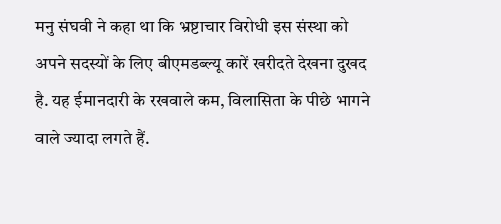मनु संघवी ने कहा था कि भ्रष्टाचार विरोधी इस संस्था को अपने सदस्यों के लिए बीएमडब्ल्यू कारें खरीदते देखना दुखद है. यह ईमानदारी के रखवाले कम, विलासिता के पीछे भागने वाले ज्यादा लगते हैं.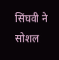सिंघवी ने सोशल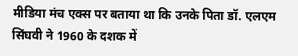मीडिया मंच एक्स पर बताया था कि उनके पिता डॉ. एलएम सिंघवी ने 1960 के दशक में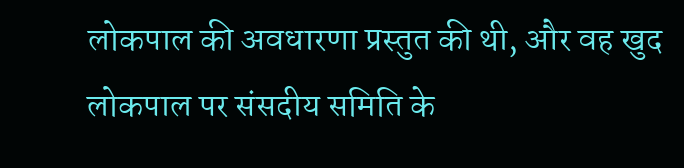लोकपाल की अवधारणा प्रस्तुत की थी, और वह खुद लोकपाल पर संसदीय समिति के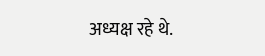अध्यक्ष रहे थे.